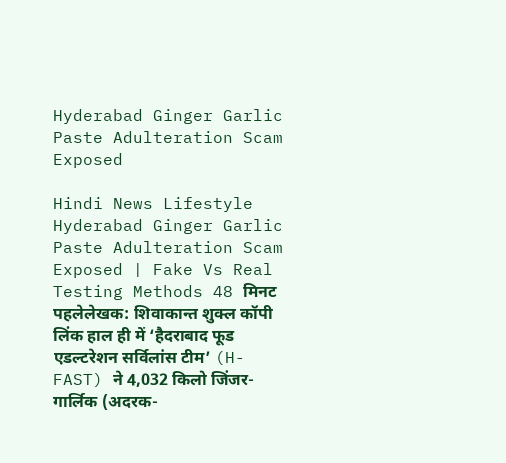Hyderabad Ginger Garlic Paste Adulteration Scam Exposed

Hindi News Lifestyle Hyderabad Ginger Garlic Paste Adulteration Scam Exposed | Fake Vs Real Testing Methods 48 मिनट पहलेलेखक: शिवाकान्त शुक्ल कॉपी लिंक हाल ही में ‘हैदराबाद फूड एडल्टरेशन सर्विलांस टीम’ (H-FAST) ने 4,032 किलो जिंजर-गार्लिक (अदरक-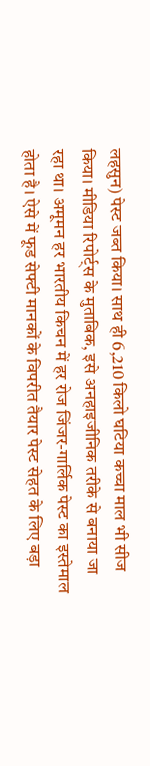लहसुन) पेस्ट जब्त किया। साथ ही 6,210 किलो घटिया कच्चा माल भी सीज किया। मीडिया रिपोर्ट्स के मुताबिक, इसे अनहाइजीनिक तरीके से बनाया जा रहा था। अमूमन हर भारतीय किचन में हर रोज जिंजर-गार्लिक पेस्ट का इस्तेमाल होता है। ऐसे में फूड सेफ्टी मानकों के विपरीत तैयार पेस्ट सेहत के लिए बड़ा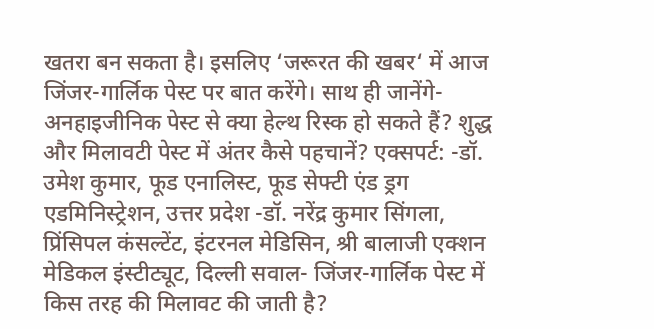खतरा बन सकता है। इसलिए ‘जरूरत की खबर‘ में आज जिंजर-गार्लिक पेस्ट पर बात करेंगे। साथ ही जानेंगे- अनहाइजीनिक पेस्ट से क्या हेल्थ रिस्क हो सकते हैं? शुद्ध और मिलावटी पेस्ट में अंतर कैसे पहचानें? एक्सपर्ट: -डॉ. उमेश कुमार, फूड एनालिस्ट, फूड सेफ्टी एंड ड्रग एडमिनिस्ट्रेशन, उत्तर प्रदेश -डॉ. नरेंद्र कुमार सिंगला, प्रिंसिपल कंसल्टेंट, इंटरनल मेडिसिन, श्री बालाजी एक्शन मेडिकल इंस्टीट्यूट, दिल्ली सवाल- जिंजर-गार्लिक पेस्ट में किस तरह की मिलावट की जाती है?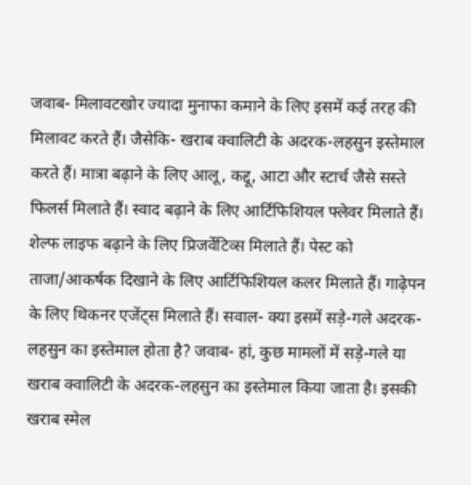जवाब- मिलावटखोर ज्यादा मुनाफा कमाने के लिए इसमें कई तरह की मिलावट करते हैं। जैसेकि- खराब क्वालिटी के अदरक-लहसुन इस्तेमाल करते हैं। मात्रा बढ़ाने के लिए आलू, कद्दू, आटा और स्टार्च जैसे सस्ते फिलर्स मिलाते हैं। स्वाद बढ़ाने के लिए आर्टिफिशियल फ्लेवर मिलाते हैं। शेल्फ लाइफ बढ़ाने के लिए प्रिजर्वेटिव्स मिलाते हैं। पेस्ट को ताजा/आकर्षक दिखाने के लिए आर्टिफिशियल कलर मिलाते हैं। गाढ़ेपन के लिए थिकनर एजेंट्स मिलाते हैं। सवाल- क्या इसमें सड़े-गले अदरक-लहसुन का इस्तेमाल होता है? जवाब- हां, कुछ मामलों में सड़े-गले या खराब क्वालिटी के अदरक-लहसुन का इस्तेमाल किया जाता है। इसकी खराब स्मेल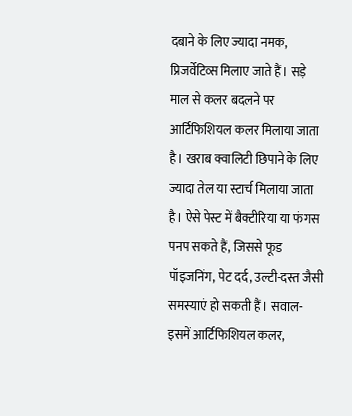दबाने के लिए ज्यादा नमक, प्रिजर्वेटिव्स मिलाए जाते हैं। सड़े माल से कलर बदलने पर आर्टिफिशियल कलर मिलाया जाता है। खराब क्वालिटी छिपाने के लिए ज्यादा तेल या स्टार्च मिलाया जाता है। ऐसे पेस्ट में बैक्टीरिया या फंगस पनप सकते हैं, जिससे फूड पॉइजनिंग, पेट दर्द, उल्टी-दस्त जैसी समस्याएं हो सकती हैं। सवाल- इसमें आर्टिफिशियल कलर,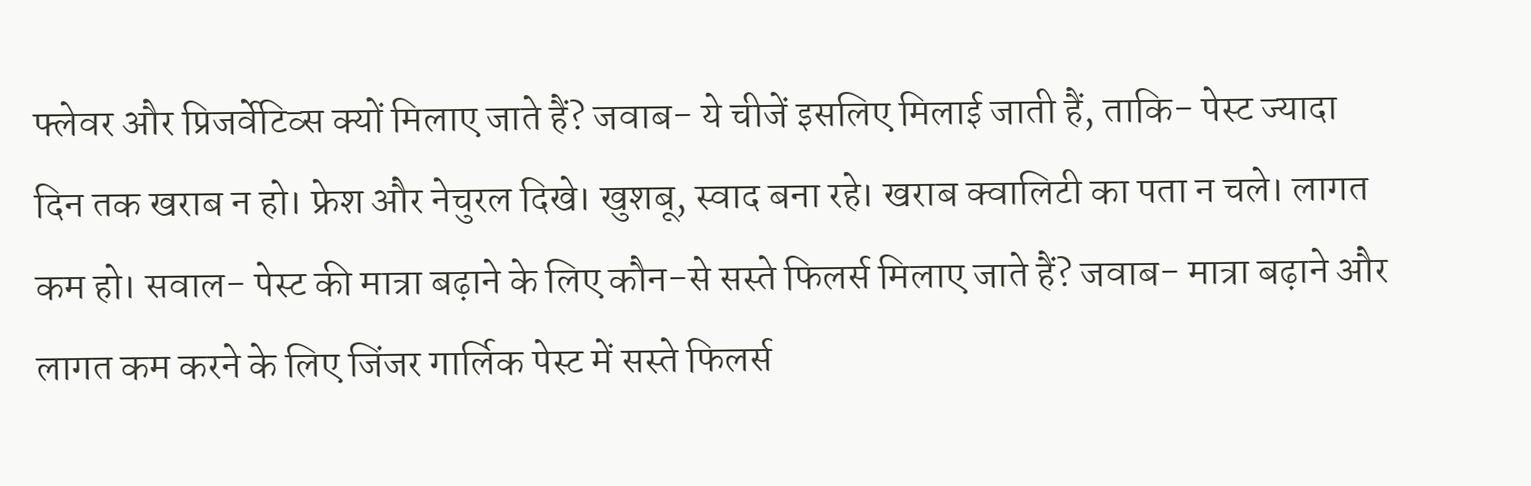फ्लेवर और प्रिजर्वेटिव्स क्यों मिलाए जाते हैं? जवाब- ये चीजें इसलिए मिलाई जाती हैं, ताकि- पेस्ट ज्यादा दिन तक खराब न हो। फ्रेश और नेचुरल दिखे। खुशबू, स्वाद बना रहे। खराब क्वालिटी का पता न चले। लागत कम हो। सवाल- पेस्ट की मात्रा बढ़ाने के लिए कौन-से सस्ते फिलर्स मिलाए जाते हैं? जवाब- मात्रा बढ़ाने और लागत कम करने के लिए जिंजर गार्लिक पेस्ट में सस्ते फिलर्स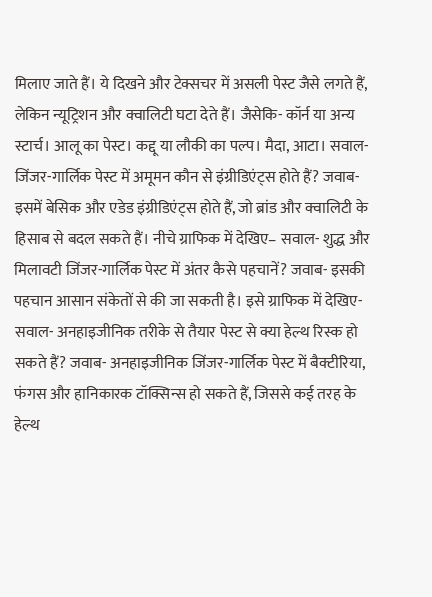मिलाए जाते हैं। ये दिखने और टेक्सचर में असली पेस्ट जैसे लगते हैं, लेकिन न्यूट्रिशन और क्वालिटी घटा देते हैं। जैसेकि- कॉर्न या अन्य स्टार्च। आलू का पेस्ट। कद्दू या लौकी का पल्प। मैदा, आटा। सवाल- जिंजर-गार्लिक पेस्ट में अमूमन कौन से इंग्रीडिएंट्स होते हैं? जवाब- इसमें बेसिक और एडेड इंग्रीडिएंट्स होते हैं, जो ब्रांड और क्वालिटी के हिसाब से बदल सकते हैं। नीचे ग्राफिक में देखिए– सवाल- शुद्ध और मिलावटी जिंजर-गार्लिक पेस्ट में अंतर कैसे पहचानें? जवाब- इसकी पहचान आसान संकेतों से की जा सकती है। इसे ग्राफिक में देखिए- सवाल- अनहाइजीनिक तरीके से तैयार पेस्ट से क्या हेल्थ रिस्क हो सकते हैं? जवाब- अनहाइजीनिक जिंजर-गार्लिक पेस्ट में बैक्टीरिया, फंगस और हानिकारक टॉक्सिन्स हो सकते हैं, जिससे कई तरह के हेल्थ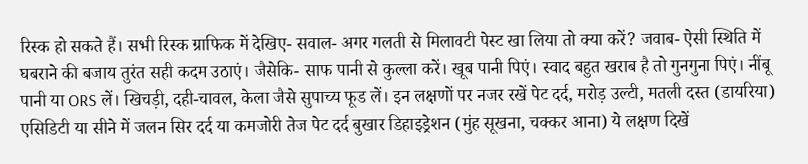रिस्क हो सकते हैं। सभी रिस्क ग्राफिक में देखिए- सवाल- अगर गलती से मिलावटी पेस्ट खा लिया तो क्या करें? जवाब- ऐसी स्थिति में घबराने की बजाय तुरंत सही कदम उठाएं। जैसेकि- साफ पानी से कुल्ला करें। खूब पानी पिएं। स्वाद बहुत खराब है तो गुनगुना पिएं। नींबू पानी या ORS लें। खिचड़ी, दही-चावल, केला जैसे सुपाच्य फूड लें। इन लक्षणों पर नजर रखें पेट दर्द, मरोड़ उल्टी, मतली दस्त (डायरिया) एसिडिटी या सीने में जलन सिर दर्द या कमजोरी तेज पेट दर्द बुखार डिहाइड्रेशन (मुंह सूखना, चक्कर आना) ये लक्षण दिखें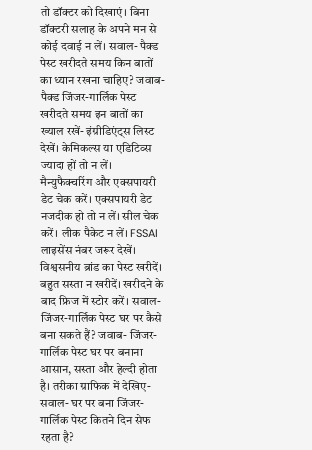तो डॉक्टर को दिखाएं। बिना डॉक्टरी सलाह के अपने मन से कोई दवाई न लें। सवाल- पैक्ड पेस्ट खरीदते समय किन बातों का ध्यान रखना चाहिए? जवाब- पैक्ड जिंजर-गार्लिक पेस्ट खरीदते समय इन बातों का ख्याल रखें- इंग्रीडिएंट्स लिस्ट देखें। केमिकल्स या एडिटिव्स ज्यादा हों तो न लें। मैन्युफैक्चरिंग और एक्सपायरी डेट चेक करें। एक्सपायरी डेट नजदीक हो तो न लें। सील चेक करें। लीक पैकेट न लें। FSSAI लाइसेंस नंबर जरूर देखें। विश्वसनीय ब्रांड का पेस्ट खरीदें। बहुत सस्ता न खरीदें। खरीदने के बाद फ्रिज में स्टोर करें। सवाल- जिंजर-गार्लिक पेस्ट घर पर कैसे बना सकते हैं? जवाब- जिंजर-गार्लिक पेस्ट घर पर बनाना आसान, सस्ता और हेल्दी होता है। तरीका ग्राफिक में देखिए- सवाल- घर पर बना जिंजर-गार्लिक पेस्ट कितने दिन सेफ रहता है?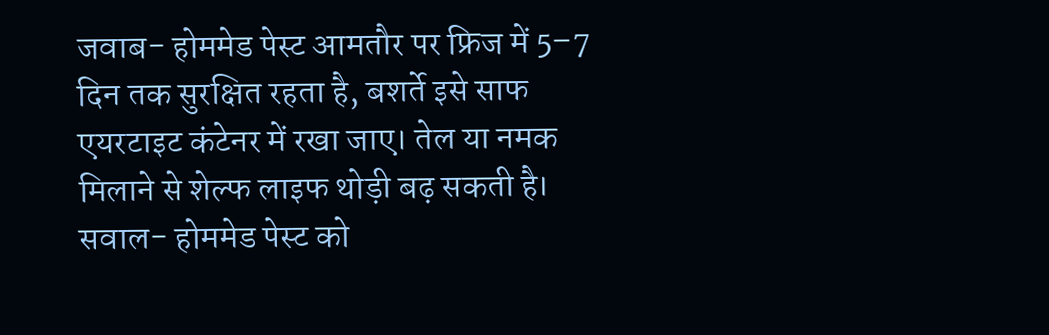जवाब- होममेड पेस्ट आमतौर पर फ्रिज में 5–7 दिन तक सुरक्षित रहता है, बशर्ते इसे साफ एयरटाइट कंटेनर में रखा जाए। तेल या नमक मिलाने से शेल्फ लाइफ थोड़ी बढ़ सकती है। सवाल- होममेड पेस्ट को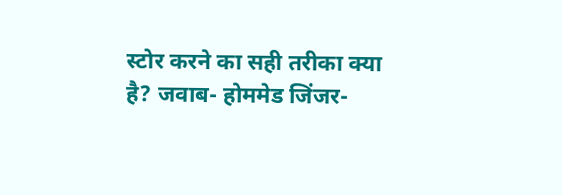स्टोर करने का सही तरीका क्या है? जवाब- होममेड जिंजर-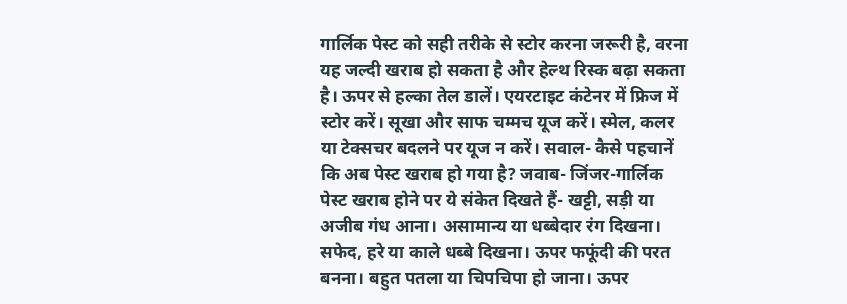गार्लिक पेस्ट को सही तरीके से स्टोर करना जरूरी है, वरना यह जल्दी खराब हो सकता है और हेल्थ रिस्क बढ़ा सकता है। ऊपर से हल्का तेल डालें। एयरटाइट कंटेनर में फ्रिज में स्टोर करें। सूखा और साफ चम्मच यूज करें। स्मेल, कलर या टेक्सचर बदलने पर यूज न करें। सवाल- कैसे पहचानें कि अब पेस्ट खराब हो गया है? जवाब- जिंजर-गार्लिक पेस्ट खराब होने पर ये संकेत दिखते हैं- खट्टी, सड़ी या अजीब गंध आना। असामान्य या धब्बेदार रंग दिखना। सफेद, हरे या काले धब्बे दिखना। ऊपर फफूंदी की परत बनना। बहुत पतला या चिपचिपा हो जाना। ऊपर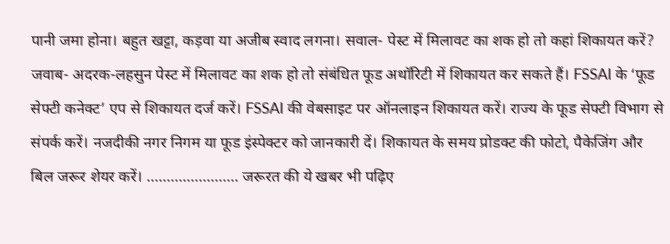पानी जमा होना। बहुत खट्टा, कड़वा या अजीब स्वाद लगना। सवाल- पेस्ट में मिलावट का शक हो तो कहां शिकायत करें? जवाब- अदरक-लहसुन पेस्ट में मिलावट का शक हो तो संबंधित फूड अथॉरिटी में शिकायत कर सकते हैं। FSSAI के ‘फूड सेफ्टी कनेक्ट’ एप से शिकायत दर्ज करें। FSSAI की वेबसाइट पर ऑनलाइन शिकायत करें। राज्य के फूड सेफ्टी विभाग से संपर्क करें। नजदीकी नगर निगम या फूड इंस्पेक्टर को जानकारी दें। शिकायत के समय प्रोडक्ट की फोटो, पैकेजिंग और बिल जरूर शेयर करें। ………………….. जरूरत की ये खबर भी पढ़िए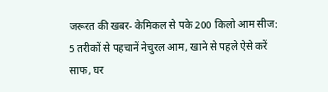जरूरत की खबर- केमिकल से पके 200 किलो आम सीज: 5 तरीकों से पहचानें नेचुरल आम, खाने से पहले ऐसे करें साफ, घर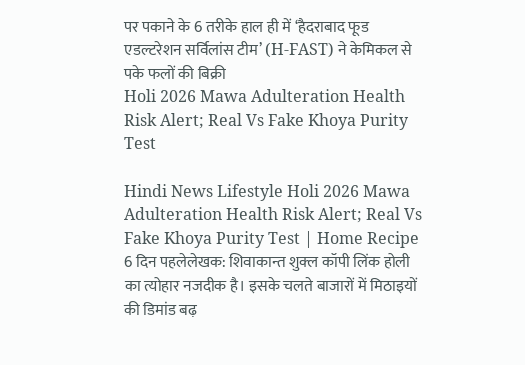पर पकाने के 6 तरीके हाल ही में ‘हैदराबाद फूड एडल्टरेशन सर्विलांस टीम’ (H-FAST) ने केमिकल से पके फलों की बिक्री
Holi 2026 Mawa Adulteration Health Risk Alert; Real Vs Fake Khoya Purity Test

Hindi News Lifestyle Holi 2026 Mawa Adulteration Health Risk Alert; Real Vs Fake Khoya Purity Test | Home Recipe 6 दिन पहलेलेखक: शिवाकान्त शुक्ल कॉपी लिंक होली का त्योहार नजदीक है। इसके चलते बाजारों में मिठाइयों की डिमांड बढ़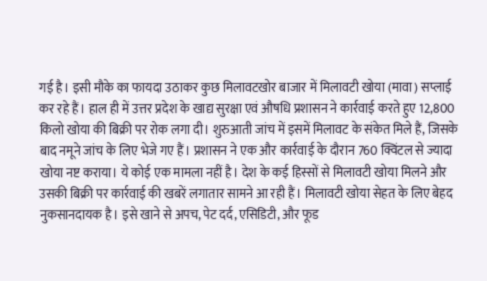गई है। इसी मौके का फायदा उठाकर कुछ मिलावटखोर बाजार में मिलावटी खोया (मावा) सप्लाई कर रहे हैं। हाल ही में उत्तर प्रदेश के खाद्य सुरक्षा एवं औषधि प्रशासन ने कार्रवाई करते हुए 12,800 किलो खोया की बिक्री पर रोक लगा दी। शुरुआती जांच में इसमें मिलावट के संकेत मिले हैं, जिसके बाद नमूने जांच के लिए भेजे गए हैं। प्रशासन ने एक और कार्रवाई के दौरान 760 क्विंटल से ज्यादा खोया नष्ट कराया। ये कोई एक मामला नहीं है। देश के कई हिस्सों से मिलावटी खोया मिलने और उसकी बिक्री पर कार्रवाई की खबरें लगातार सामने आ रही हैं। मिलावटी खोया सेहत के लिए बेहद नुकसानदायक है। इसे खाने से अपच, पेट दर्द, एसिडिटी, और फूड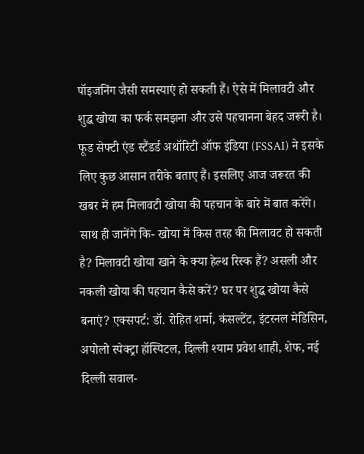पॉइजनिंग जैसी समस्याएं हो सकती हैं। ऐसे में मिलावटी और शुद्ध खोया का फर्क समझना और उसे पहचानना बेहद जरूरी है। फूड सेफ्टी एंड स्टैंडर्ड अथॉरिटी ऑफ इंडिया (FSSAI) ने इसके लिए कुछ आसान तरीके बताए हैं। इसलिए आज जरूरत की खबर में हम मिलावटी खोया की पहचान के बारे में बात करेंगे। साथ ही जानेंगे कि- खोया में किस तरह की मिलावट हो सकती है? मिलावटी खोया खाने के क्या हेल्थ रिस्क हैं? असली और नकली खोया की पहचान कैसे करें? घर पर शुद्ध खोया कैसे बनाएं? एक्सपर्ट: डॉ. रोहित शर्मा, कंसल्टेंट, इंटरनल मेडिसिन, अपोलो स्पेक्ट्रा हॉस्पिटल, दिल्ली श्याम प्रवेश शाही, शेफ, नई दिल्ली सवाल-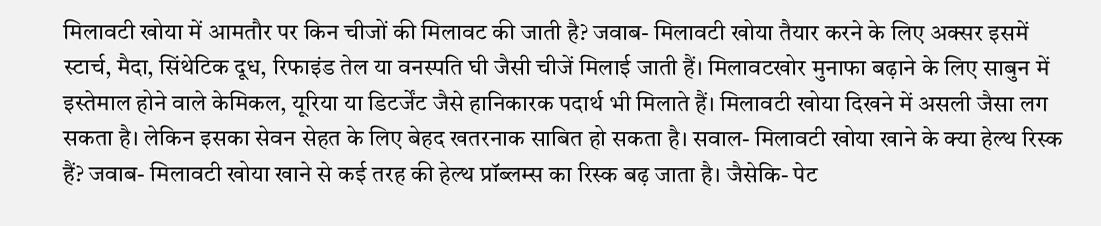मिलावटी खोया में आमतौर पर किन चीजों की मिलावट की जाती है? जवाब- मिलावटी खोया तैयार करने के लिए अक्सर इसमें स्टार्च, मैदा, सिंथेटिक दूध, रिफाइंड तेल या वनस्पति घी जैसी चीजें मिलाई जाती हैं। मिलावटखोर मुनाफा बढ़ाने के लिए साबुन में इस्तेमाल होने वाले केमिकल, यूरिया या डिटर्जेंट जैसे हानिकारक पदार्थ भी मिलाते हैं। मिलावटी खोया दिखने में असली जैसा लग सकता है। लेकिन इसका सेवन सेहत के लिए बेहद खतरनाक साबित हो सकता है। सवाल- मिलावटी खोया खाने के क्या हेल्थ रिस्क हैं? जवाब- मिलावटी खोया खाने से कई तरह की हेल्थ प्रॉब्लम्स का रिस्क बढ़ जाता है। जैसेकि- पेट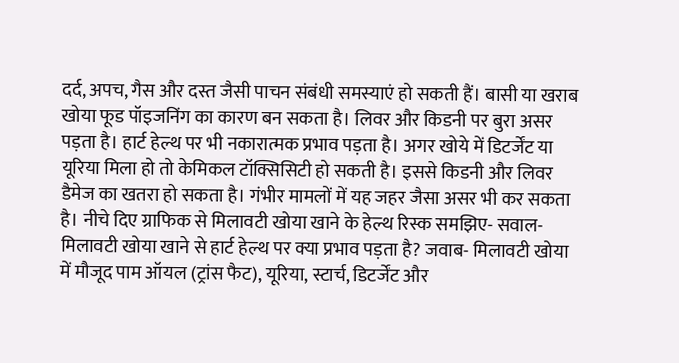दर्द, अपच, गैस और दस्त जैसी पाचन संबंधी समस्याएं हो सकती हैं। बासी या खराब खोया फूड पॉइजनिंग का कारण बन सकता है। लिवर और किडनी पर बुरा असर पड़ता है। हार्ट हेल्थ पर भी नकारात्मक प्रभाव पड़ता है। अगर खोये में डिटर्जेंट या यूरिया मिला हो तो केमिकल टॉक्सिसिटी हो सकती है। इससे किडनी और लिवर डैमेज का खतरा हो सकता है। गंभीर मामलों में यह जहर जैसा असर भी कर सकता है। नीचे दिए ग्राफिक से मिलावटी खोया खाने के हेल्थ रिस्क समझिए- सवाल- मिलावटी खोया खाने से हार्ट हेल्थ पर क्या प्रभाव पड़ता है? जवाब- मिलावटी खोया में मौजूद पाम ऑयल (ट्रांस फैट), यूरिया, स्टार्च, डिटर्जेंट और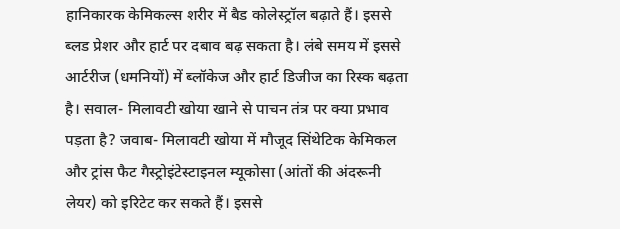हानिकारक केमिकल्स शरीर में बैड कोलेस्ट्रॉल बढ़ाते हैं। इससे ब्लड प्रेशर और हार्ट पर दबाव बढ़ सकता है। लंबे समय में इससे आर्टरीज (धमनियों) में ब्लॉकेज और हार्ट डिजीज का रिस्क बढ़ता है। सवाल- मिलावटी खोया खाने से पाचन तंत्र पर क्या प्रभाव पड़ता है? जवाब- मिलावटी खोया में मौजूद सिंथेटिक केमिकल और ट्रांस फैट गैस्ट्रोइंटेस्टाइनल म्यूकोसा (आंतों की अंदरूनी लेयर) को इरिटेट कर सकते हैं। इससे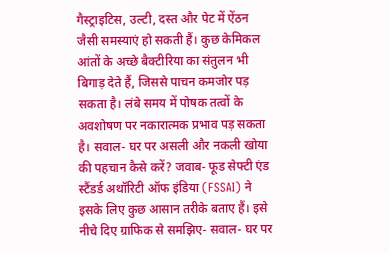गैस्ट्राइटिस, उल्टी, दस्त और पेट में ऐंठन जैसी समस्याएं हो सकती हैं। कुछ केमिकल आंतों के अच्छे बैक्टीरिया का संतुलन भी बिगाड़ देते हैं, जिससे पाचन कमजोर पड़ सकता है। लंबे समय में पोषक तत्वों के अवशोषण पर नकारात्मक प्रभाव पड़ सकता है। सवाल- घर पर असली और नकली खोया की पहचान कैसे करें? जवाब- फूड सेफ्टी एंड स्टैंडर्ड अथॉरिटी ऑफ इंडिया (FSSAI) ने इसके लिए कुछ आसान तरीके बताए हैं। इसे नीचे दिए ग्राफिक से समझिए- सवाल- घर पर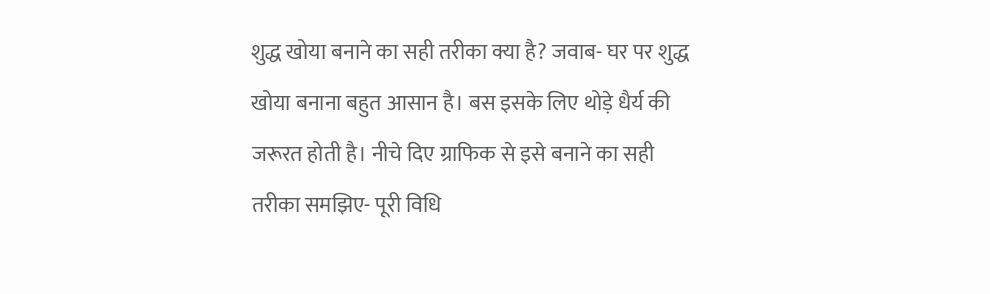शुद्ध खोया बनाने का सही तरीका क्या है? जवाब- घर पर शुद्ध खोया बनाना बहुत आसान है। बस इसके लिए थोड़े धैर्य की जरूरत होती है। नीचे दिए ग्राफिक से इसे बनाने का सही तरीका समझिए- पूरी विधि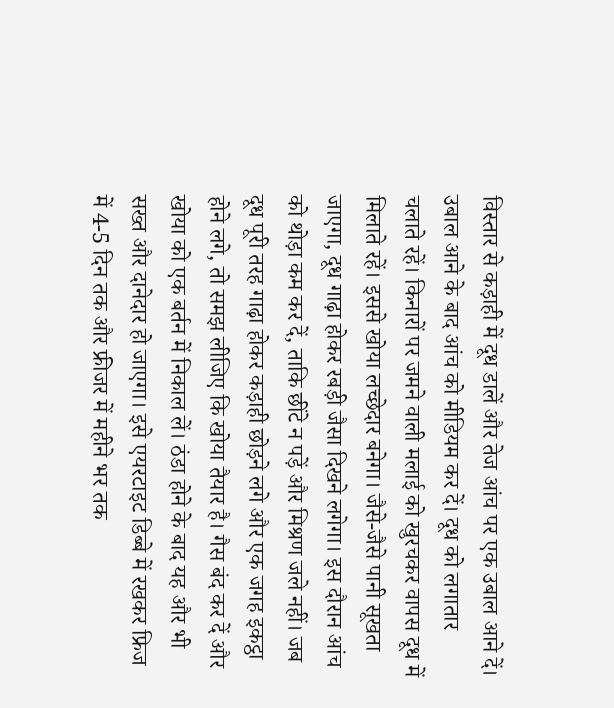विस्तार से कड़ाही में दूध डालें और तेज आंच पर एक उबाल आने दें। उबाल आने के बाद आंच को मीडियम कर दें। दूध को लगातार चलाते रहें। किनारों पर जमने वाली मलाई को खुरचकर वापस दूध में मिलाते रहें। इससे खोया लच्छेदार बनेगा। जैसे-जैसे पानी सूखता जाएगा, दूध गाढ़ा होकर रबड़ी जैसा दिखने लगेगा। इस दौरान आंच को थोड़ा कम कर दें, ताकि छींटे न पड़ें और मिश्रण जले नहीं। जब दूध पूरी तरह गाढ़ा होकर कड़ाही छोड़ने लगे और एक जगह इकट्ठा होने लगे, तो समझ लीजिए कि खोया तैयार है। गैस बंद कर दें और खोया को एक बर्तन में निकाल लें। ठंडा होने के बाद यह और भी सख्त और दानेदार हो जाएगा। इसे एयरटाइट डिब्बे में रखकर फ्रिज में 4-5 दिन तक और फ्रीजर में महीने भर तक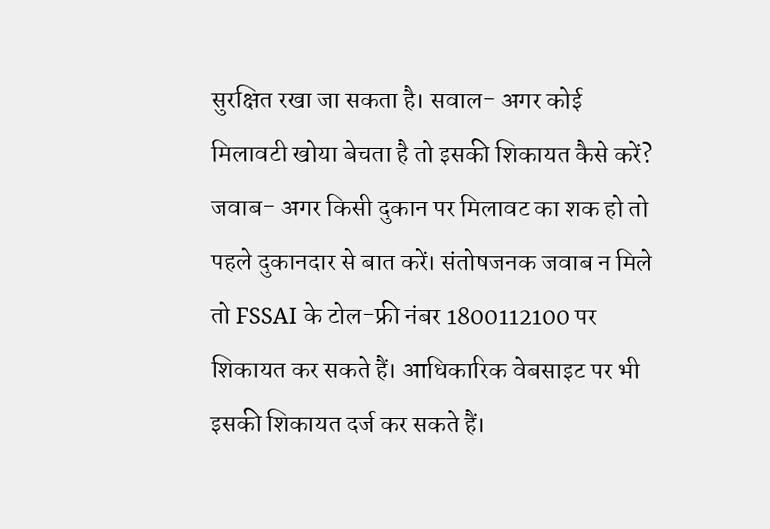सुरक्षित रखा जा सकता है। सवाल- अगर कोई मिलावटी खोया बेचता है तो इसकी शिकायत कैसे करें? जवाब- अगर किसी दुकान पर मिलावट का शक हो तो पहले दुकानदार से बात करें। संतोषजनक जवाब न मिले तो FSSAI के टोल-फ्री नंबर 1800112100 पर शिकायत कर सकते हैं। आधिकारिक वेबसाइट पर भी इसकी शिकायत दर्ज कर सकते हैं।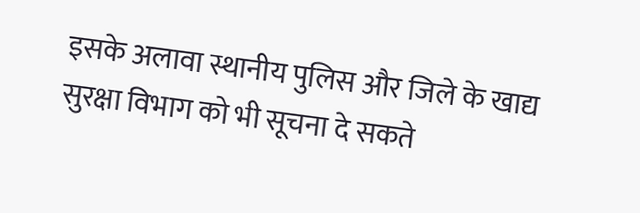इसके अलावा स्थानीय पुलिस और जिले के खाद्य सुरक्षा विभाग को भी सूचना दे सकते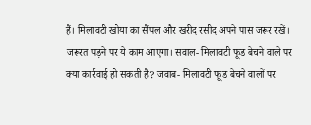हैं। मिलावटी खोया का सैंपल और खरीद रसीद अपने पास जरूर रखें। जरूरत पड़ने पर ये काम आएगा। सवाल- मिलावटी फूड बेचने वाले पर क्या कार्रवाई हो सकती है? जवाब- मिलावटी फूड बेचने वालों पर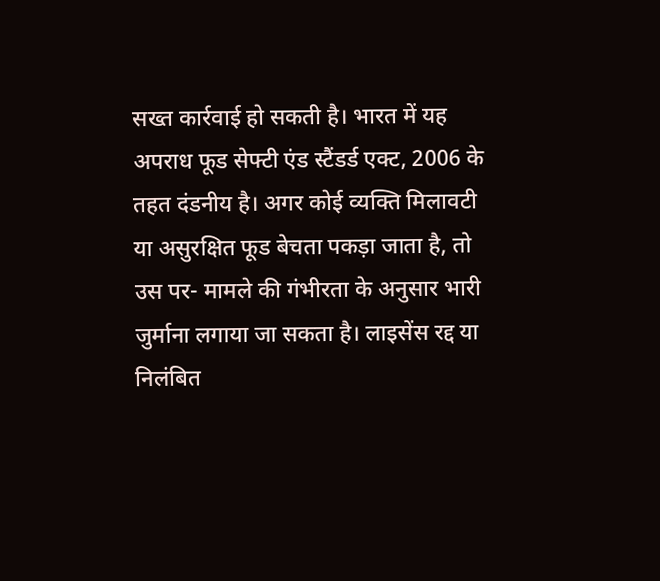सख्त कार्रवाई हो सकती है। भारत में यह अपराध फूड सेफ्टी एंड स्टैंडर्ड एक्ट, 2006 के तहत दंडनीय है। अगर कोई व्यक्ति मिलावटी या असुरक्षित फूड बेचता पकड़ा जाता है, तो उस पर- मामले की गंभीरता के अनुसार भारी जुर्माना लगाया जा सकता है। लाइसेंस रद्द या निलंबित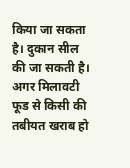किया जा सकता है। दुकान सील की जा सकती है। अगर मिलावटी फूड से किसी की तबीयत खराब हो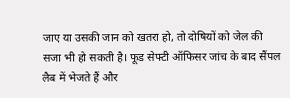जाए या उसकी जान को खतरा हो, तो दोषियों को जेल की सजा भी हो सकती है। फूड सेफ्टी ऑफिसर जांच के बाद सैंपल लैब में भेजते हैं और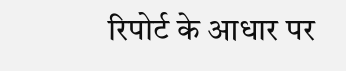रिपोर्ट के आधार पर